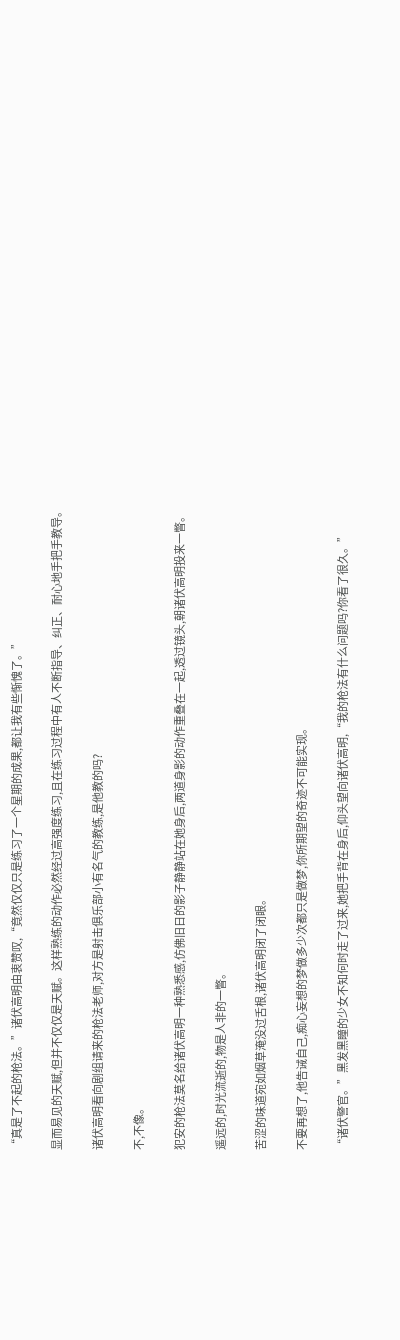“真是了不起的枪法。”诸伏高明由衷赞叹,“竟然仅仅只是练习了一个星期的成果,都让我有些惭愧了。”

显而易见的天赋,但并不仅仅是天赋。这样熟练的动作必然经过高强度练习,且在练习过程中有人不断指导、纠正、耐心地手把手教导。

诸伏高明看向剧组请来的枪法老师,对方是射击俱乐部小有名气的教练,是他教的吗?

不,不像。

犯安的枪法莫名给诸伏高明一种熟悉感,仿佛旧日的影子静静站在她身后,两道身影的动作重叠在一起,透过镜头,朝诸伏高明投来一瞥。

遥远的,时光流逝的,物是人非的一瞥。

苦涩的味道宛如烟草淹没过舌根,诸伏高明闭了闭眼。

不要再想了,他告诫自己,痴心妄想的梦做多少次都只是做梦,你所期望的奇迹不可能实现。

“诸伏警官。”黑发黑瞳的少女不知何时走了过来,她把手背在身后,仰头望向诸伏高明,“我的枪法有什么问题吗?你看了很久。”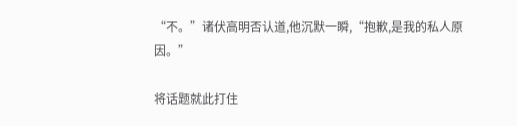“不。”诸伏高明否认道,他沉默一瞬,“抱歉,是我的私人原因。”

将话题就此打住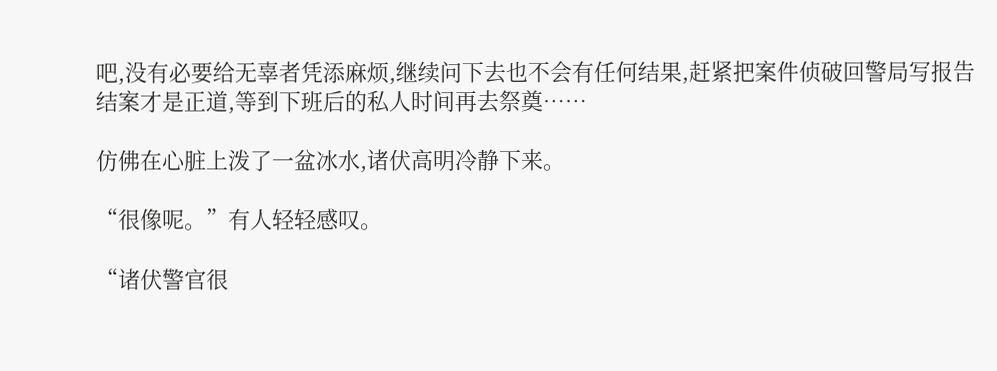吧,没有必要给无辜者凭添麻烦,继续问下去也不会有任何结果,赶紧把案件侦破回警局写报告结案才是正道,等到下班后的私人时间再去祭奠……

仿佛在心脏上泼了一盆冰水,诸伏高明冷静下来。

“很像呢。”有人轻轻感叹。

“诸伏警官很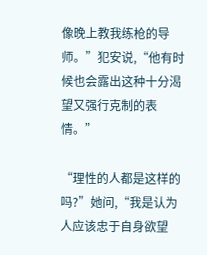像晚上教我练枪的导师。”犯安说,“他有时候也会露出这种十分渴望又强行克制的表情。”

“理性的人都是这样的吗?”她问,“我是认为人应该忠于自身欲望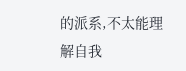的派系,不太能理解自我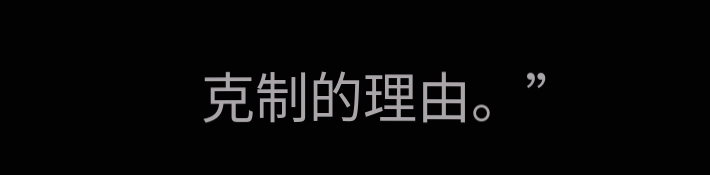克制的理由。”